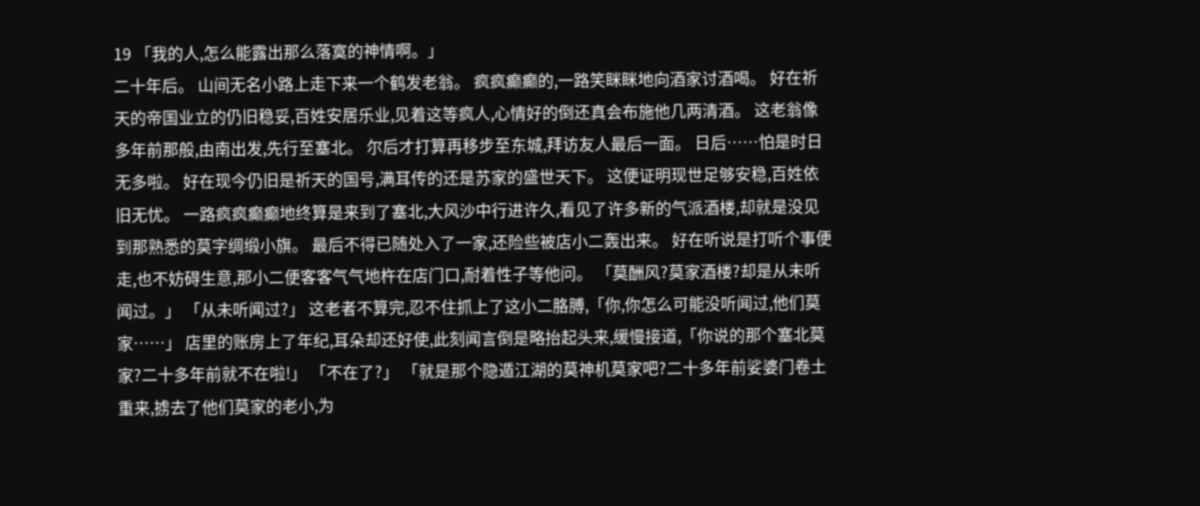19 「我的人,怎么能露出那么落寞的神情啊。」
二十年后。 山间无名小路上走下来一个鹤发老翁。 疯疯癫癫的,一路笑眯眯地向酒家讨酒喝。 好在祈天的帝国业立的仍旧稳妥,百姓安居乐业,见着这等疯人,心情好的倒还真会布施他几两清酒。 这老翁像多年前那般,由南出发,先行至塞北。 尔后才打算再移步至东城,拜访友人最后一面。 日后……怕是时日无多啦。 好在现今仍旧是祈天的国号,满耳传的还是苏家的盛世天下。 这便证明现世足够安稳,百姓依旧无忧。 一路疯疯癫癫地终算是来到了塞北,大风沙中行进许久,看见了许多新的气派酒楼,却就是没见到那熟悉的莫字绸缎小旗。 最后不得已随处入了一家,还险些被店小二轰出来。 好在听说是打听个事便走,也不妨碍生意,那小二便客客气气地杵在店门口,耐着性子等他问。 「莫酬风?莫家酒楼?却是从未听闻过。」 「从未听闻过?」 这老者不算完,忍不住抓上了这小二胳膊,「你,你怎么可能没听闻过,他们莫家……」 店里的账房上了年纪,耳朵却还好使,此刻闻言倒是略抬起头来,缓慢接道,「你说的那个塞北莫家?二十多年前就不在啦!」 「不在了?」 「就是那个隐遁江湖的莫神机莫家吧?二十多年前娑婆门卷土重来,掳去了他们莫家的老小,为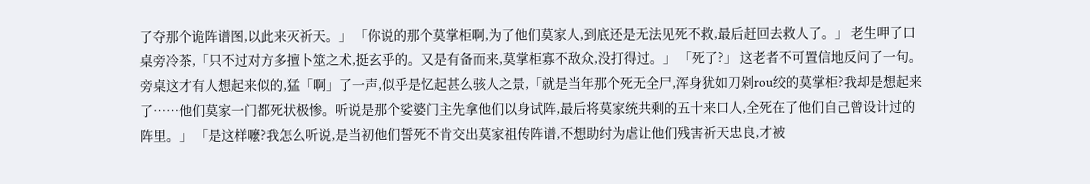了夺那个诡阵谱图,以此来灭祈天。」 「你说的那个莫掌柜啊,为了他们莫家人,到底还是无法见死不救,最后赶回去救人了。」 老生呷了口桌旁冷茶,「只不过对方多擅卜筮之术,挺玄乎的。又是有备而来,莫掌柜寡不敌众,没打得过。」 「死了?」 这老者不可置信地反问了一句。 旁桌这才有人想起来似的,猛「啊」了一声,似乎是忆起甚么骇人之景,「就是当年那个死无全尸,浑身犹如刀剁rou绞的莫掌柜?我却是想起来了……他们莫家一门都死状极惨。听说是那个娑婆门主先拿他们以身试阵,最后将莫家统共剩的五十来口人,全死在了他们自己曾设计过的阵里。」 「是这样嚒?我怎么听说,是当初他们誓死不肯交出莫家祖传阵谱,不想助纣为虐让他们残害祈天忠良,才被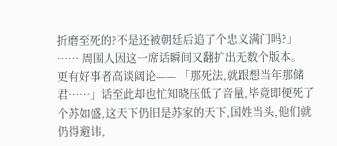折磨至死的?不是还被朝廷后追了个忠义满门吗?」 …… 周围人因这一席话瞬间又翻扩出无数个版本。 更有好事者高谈阔论—— 「那死法,就跟想当年那储君……」话至此却也忙知晓压低了音量,毕竟即便死了个苏如盛,这天下仍旧是苏家的天下,国姓当头,他们就仍得避讳,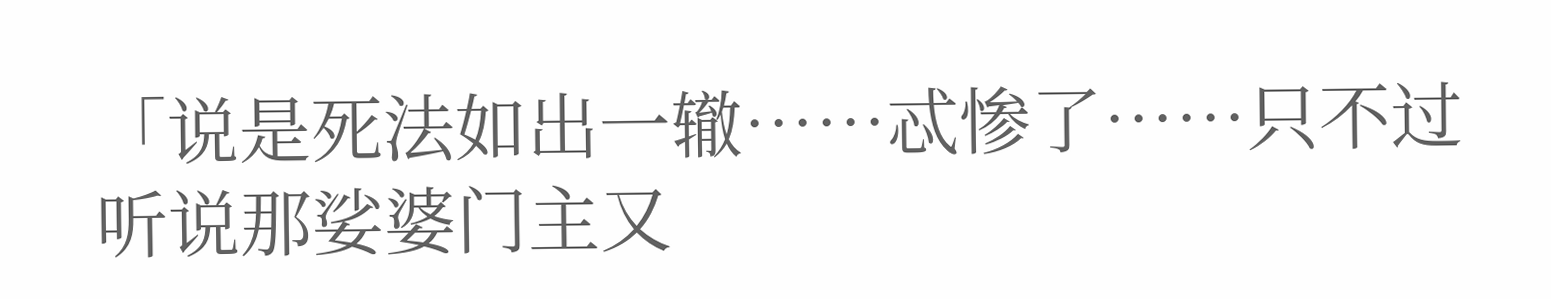「说是死法如出一辙……忒惨了……只不过听说那娑婆门主又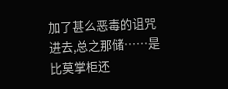加了甚么恶毒的诅咒进去,总之那储……是比莫掌柜还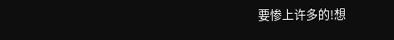要惨上许多的!想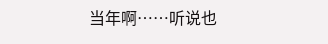当年啊……听说也